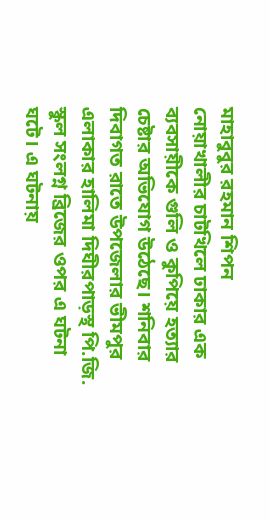মাহাবুবুর রহমান শিপন
নোয়াখালীর চাটখিলে ঢাকার এক ব্যবসায়ীকে গুলি ও কুপিয়ে হত্যার চেষ্টার অভিযোগ উঠেছে। শনিবার দিবাগত রাতে উপজেলার ভীমপুর এলাকার হালিমা দিঘীরপাড়স্থ পি.জি. স্কুল সংলগ্ন ব্রিজের ওপর এ ঘটনা ঘটে। এ ঘটনায়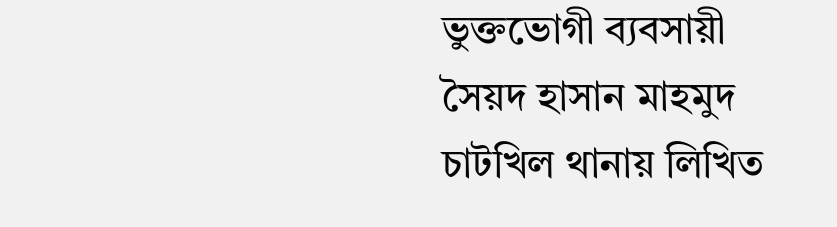ভুক্তভোগী ব্যবসায়ী সৈয়দ হাসান মাহমুদ চাটখিল থানায় লিখিত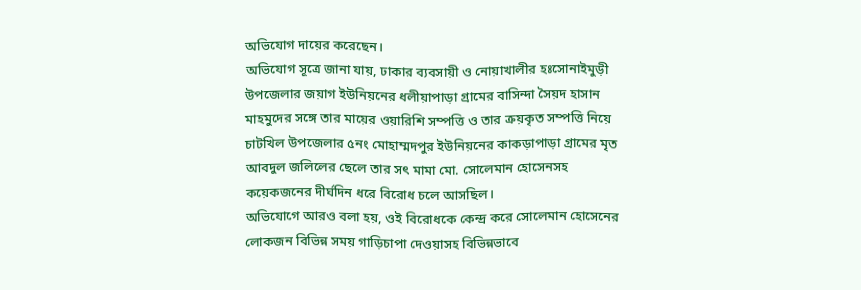অভিযোগ দায়ের করেছেন।
অভিযোগ সূত্রে জানা যায়, ঢাকার ব্যবসায়ী ও নোয়াখালীর হঃসোনাইমুড়ী উপজেলার জয়াগ ইউনিয়নের ধলীয়াপাড়া গ্রামের বাসিন্দা সৈয়দ হাসান মাহমুদের সঙ্গে তার মায়ের ওয়ারিশি সম্পত্তি ও তার ক্রয়কৃত সম্পত্তি নিয়ে চাটখিল উপজেলার ৫নং মোহাম্মদপুর ইউনিয়নের কাকড়াপাড়া গ্রামের মৃত আবদুল জলিলের ছেলে তার সৎ মামা মো. সোলেমান হোসেনসহ কয়েকজনের দীর্ঘদিন ধরে বিরোধ চলে আসছিল।
অভিযোগে আরও বলা হয়, ওই বিরোধকে কেন্দ্র করে সোলেমান হোসেনের লোকজন বিভিন্ন সময় গাড়িচাপা দেওয়াসহ বিভিন্নভাবে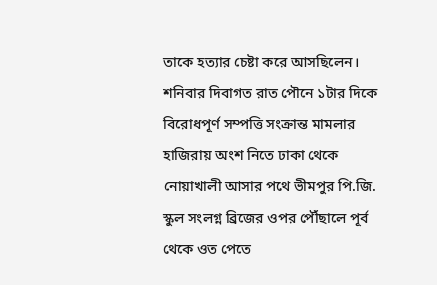তাকে হত্যার চেষ্টা করে আসছিলেন।
শনিবার দিবাগত রাত পৌনে ১টার দিকে বিরোধপূর্ণ সম্পত্তি সংক্রান্ত মামলার হাজিরায় অংশ নিতে ঢাকা থেকে নোয়াখালী আসার পথে ভীমপুর পি.জি. স্কুল সংলগ্ন ব্রিজের ওপর পৌঁছালে পূর্ব থেকে ওত পেতে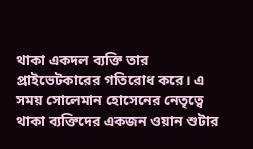থাকা একদল ব্যক্তি তার প্রাইভেটকারের গতিরোধ করে। এ সময় সোলেমান হোসেনের নেতৃত্বে থাকা ব্যক্তিদের একজন ওয়ান শুটার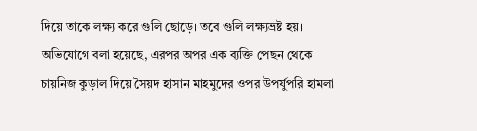দিয়ে তাকে লক্ষ্য করে গুলি ছোড়ে। তবে গুলি লক্ষ্যভ্রষ্ট হয়।
অভিযোগে বলা হয়েছে, এরপর অপর এক ব্যক্তি পেছন থেকে চায়নিজ কুড়াল দিয়ে সৈয়দ হাসান মাহমুদের ওপর উপর্যুপরি হামলা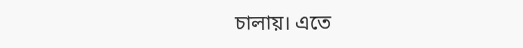চালায়। এতে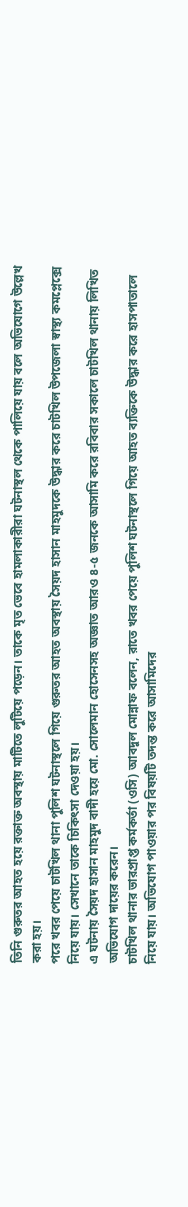তিনি গুরুতর আহত হয়ে রক্তাক্ত অবস্থায় মাটিতে লুটিয়ে পড়েন। তাকে মৃত ভেবে হামলাকারীরা ঘটনাস্থল থেকে পালিয়ে যায় বলে অভিযোগে উল্লেখ করা হয়।
পরে খবর পেয়ে চাটখিল থানা পুলিশ ঘটনাস্থলে গিয়ে গুরুতর আহত অবস্থায় সৈয়দ হাসান মাহমুদকে উদ্ধার করে চাটখিল উপজেলা স্বাস্থ্য কমপ্লেক্সে নিয়ে যায়। সেখানে তাকে চিকিৎসা দেওয়া হয়।
এ ঘটনায় সৈয়দ হাসান মাহমুদ বাদী হয়ে মো. সোলেমান হোসেনসহ অজ্ঞাত আরও ৪-৫ জনকে আসামি করে রবিবার সকালে চাটখিল থানায় লিখিত অভিযোগ দায়ের করেন।
চাটখিল থানার ভারপ্রাপ্ত কর্মকর্তা (ওসি) আবদুল মোন্নাফ বলেন, রাতে খবর পেয়ে পুলিশ ঘটনাস্থলে গিয়ে আহত ব্যক্তিকে উদ্ধার করে হাসপাতালে নিয়ে যায়। অভিযোগ পাওয়ার পর বিষয়টি তদন্ত করে আসামিদের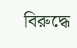বিরুদ্ধে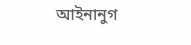আইনানুগ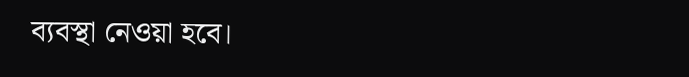ব্যবস্থা নেওয়া হবে।